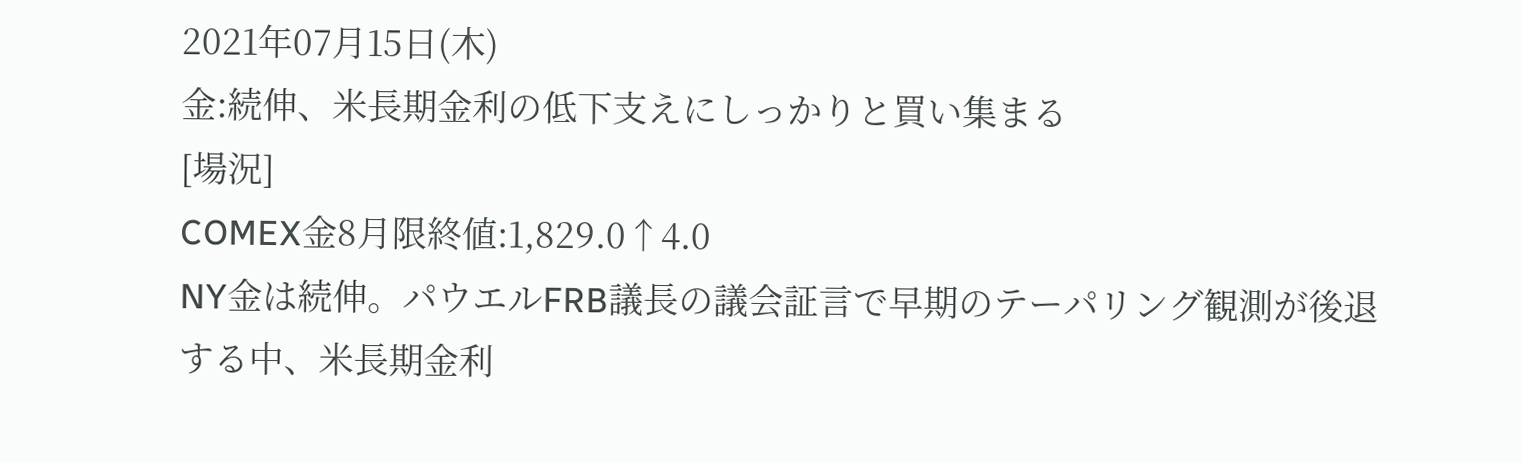2021年07月15日(木)
金:続伸、米長期金利の低下支えにしっかりと買い集まる
[場況]
COMEX金8月限終値:1,829.0↑4.0
NY金は続伸。パウエルFRB議長の議会証言で早期のテーパリング観測が後退する中、米長期金利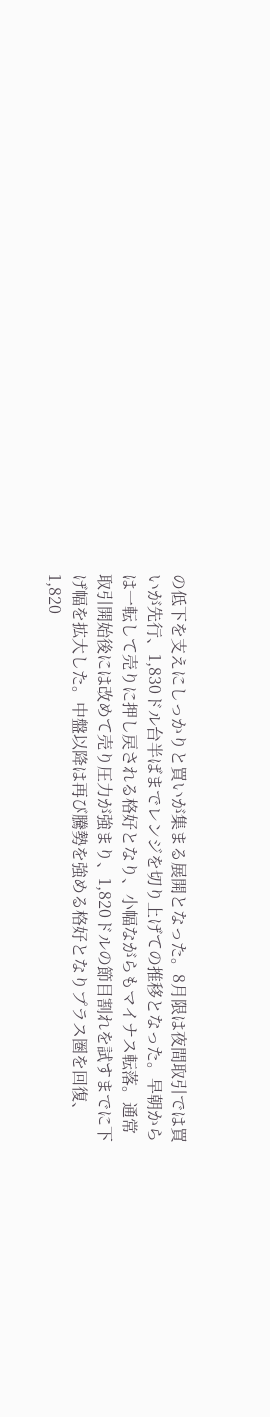の低下を支えにしっかりと買いが集まる展開となった。8月限は夜間取引では買いが先行、1,830ドル台半ばまでレンジを切り上げての推移となった。早朝からは一転して売りに押し戻される格好となり、小幅ながらもマイナス転落。通常取引開始後には改めて売り圧力が強まり、1,820ドルの節目割れを試すまでに下げ幅を拡大した。中盤以降は再び騰勢を強める格好となりプラス圏を回復、1,820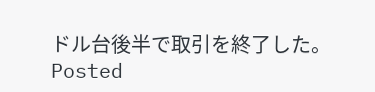ドル台後半で取引を終了した。
Posted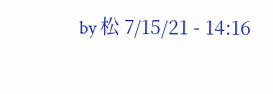by 松 7/15/21 - 14:16